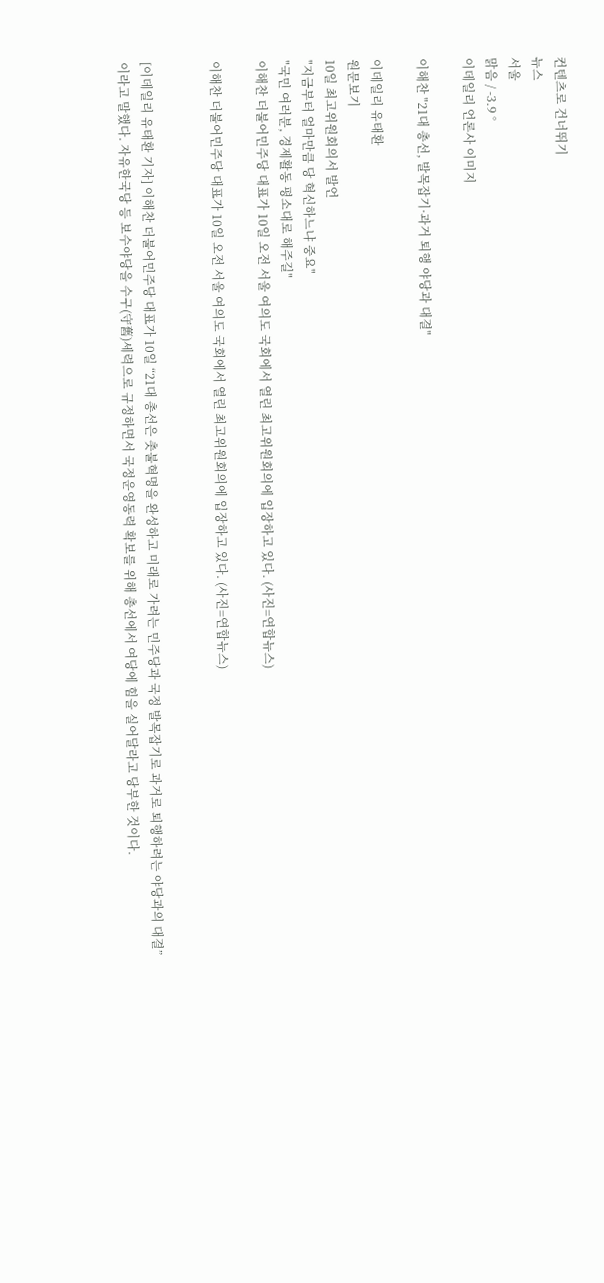컨텐츠로 건너뛰기
뉴스
서울
맑음 / -3.9 °
이데일리 언론사 이미지

이해찬 "21대 총선, 발목잡기·과거 퇴행 야당과 대결"

이데일리 유태환
원문보기
10일 최고위원회의서 발언
"지금부터 얼마만큼 당 혁신하느냐 중요"
"국민 여러분, 경제활동 평소대로 해주길"
이해찬 더불어민주당 대표가 10일 오전 서울 여의도 국회에서 열린 최고위원회의에 입장하고 있다. (사진=연합뉴스)

이해찬 더불어민주당 대표가 10일 오전 서울 여의도 국회에서 열린 최고위원회의에 입장하고 있다. (사진=연합뉴스)


[이데일리 유태환 기자] 이해찬 더불어민주당 대표가 10일 “21대 총선은 촛불혁명을 완성하고 미래로 가려는 민주당과 국정 발목잡기로 과거로 퇴행하려는 야당과의 대결”이라고 말했다. 자유한국당 등 보수야당을 수구(守舊)세력으로 규정하면서 국정운영동력 확보를 위해 총선에서 여당에 힘을 실어달라고 당부한 것이다.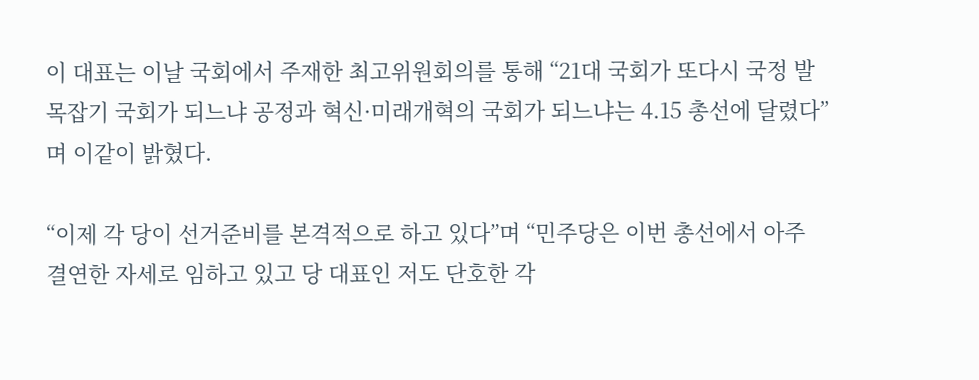이 대표는 이날 국회에서 주재한 최고위원회의를 통해 “21대 국회가 또다시 국정 발목잡기 국회가 되느냐 공정과 혁신·미래개혁의 국회가 되느냐는 4.15 총선에 달렸다”며 이같이 밝혔다.

“이제 각 당이 선거준비를 본격적으로 하고 있다”며 “민주당은 이번 총선에서 아주 결연한 자세로 임하고 있고 당 대표인 저도 단호한 각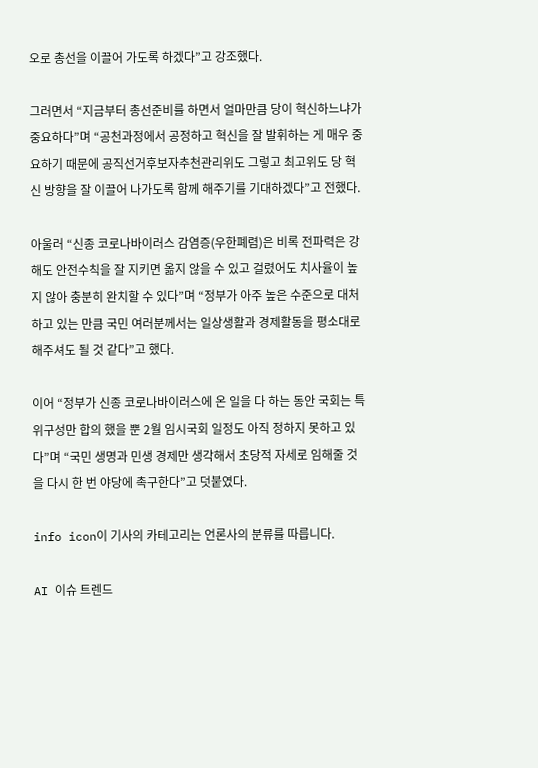오로 총선을 이끌어 가도록 하겠다”고 강조했다.

그러면서 “지금부터 총선준비를 하면서 얼마만큼 당이 혁신하느냐가 중요하다”며 “공천과정에서 공정하고 혁신을 잘 발휘하는 게 매우 중요하기 때문에 공직선거후보자추천관리위도 그렇고 최고위도 당 혁신 방향을 잘 이끌어 나가도록 함께 해주기를 기대하겠다”고 전했다.

아울러 “신종 코로나바이러스 감염증(우한폐렴)은 비록 전파력은 강해도 안전수칙을 잘 지키면 옮지 않을 수 있고 걸렸어도 치사율이 높지 않아 충분히 완치할 수 있다”며 “정부가 아주 높은 수준으로 대처하고 있는 만큼 국민 여러분께서는 일상생활과 경제활동을 평소대로 해주셔도 될 것 같다”고 했다.

이어 “정부가 신종 코로나바이러스에 온 일을 다 하는 동안 국회는 특위구성만 합의 했을 뿐 2월 임시국회 일정도 아직 정하지 못하고 있다”며 “국민 생명과 민생 경제만 생각해서 초당적 자세로 임해줄 것을 다시 한 번 야당에 촉구한다”고 덧붙였다.

info icon이 기사의 카테고리는 언론사의 분류를 따릅니다.

AI 이슈 트렌드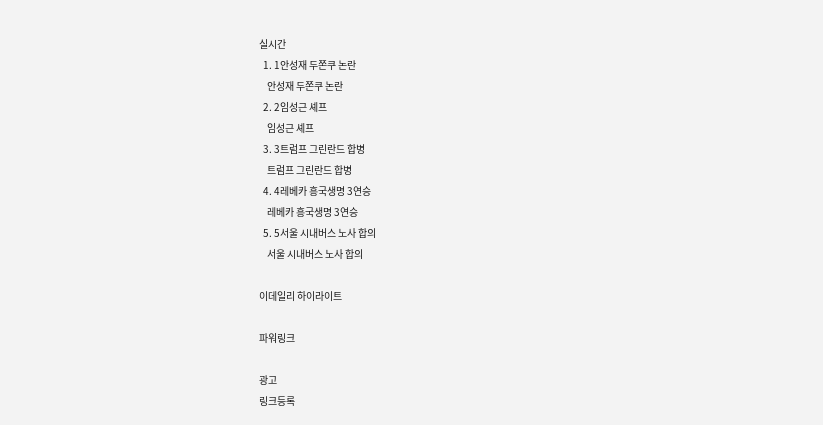실시간
  1. 1안성재 두쫀쿠 논란
    안성재 두쫀쿠 논란
  2. 2임성근 셰프
    임성근 셰프
  3. 3트럼프 그린란드 합병
    트럼프 그린란드 합병
  4. 4레베카 흥국생명 3연승
    레베카 흥국생명 3연승
  5. 5서울 시내버스 노사 합의
    서울 시내버스 노사 합의

이데일리 하이라이트

파워링크

광고
링크등록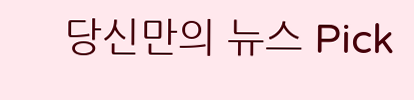당신만의 뉴스 Pick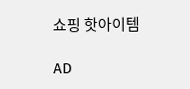쇼핑 핫아이템

AD